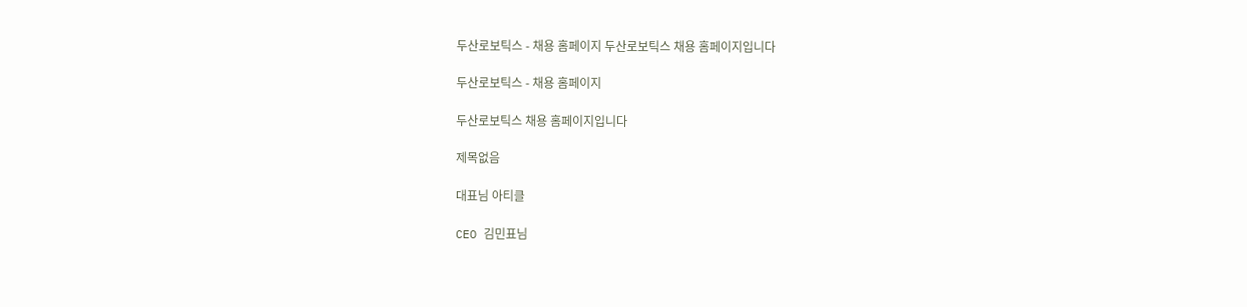두산로보틱스 - 채용 홈페이지 두산로보틱스 채용 홈페이지입니다

두산로보틱스 - 채용 홈페이지

두산로보틱스 채용 홈페이지입니다

제목없음

대표님 아티클

CEO 김민표님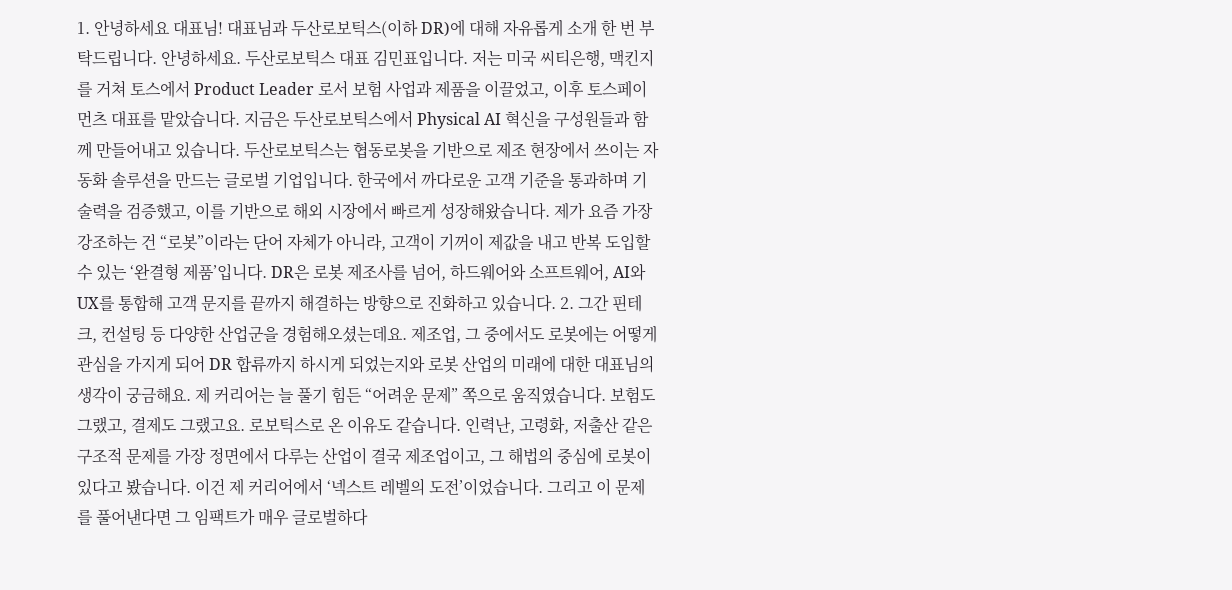1. 안녕하세요 대표님! 대표님과 두산로보틱스(이하 DR)에 대해 자유롭게 소개 한 번 부탁드립니다. 안녕하세요. 두산로보틱스 대표 김민표입니다. 저는 미국 씨티은행, 맥킨지를 거쳐 토스에서 Product Leader 로서 보험 사업과 제품을 이끌었고, 이후 토스페이먼츠 대표를 맡았습니다. 지금은 두산로보틱스에서 Physical AI 혁신을 구성원들과 함께 만들어내고 있습니다. 두산로보틱스는 협동로봇을 기반으로 제조 현장에서 쓰이는 자동화 솔루션을 만드는 글로벌 기업입니다. 한국에서 까다로운 고객 기준을 통과하며 기술력을 검증했고, 이를 기반으로 해외 시장에서 빠르게 성장해왔습니다. 제가 요즘 가장 강조하는 건 “로봇”이라는 단어 자체가 아니라, 고객이 기꺼이 제값을 내고 반복 도입할 수 있는 ‘완결형 제품’입니다. DR은 로봇 제조사를 넘어, 하드웨어와 소프트웨어, AI와 UX를 통합해 고객 문지를 끝까지 해결하는 방향으로 진화하고 있습니다. 2. 그간 핀테크, 컨설팅 등 다양한 산업군을 경험해오셨는데요. 제조업, 그 중에서도 로봇에는 어떻게 관심을 가지게 되어 DR 합류까지 하시게 되었는지와 로봇 산업의 미래에 대한 대표님의 생각이 궁금해요. 제 커리어는 늘 풀기 힘든 “어려운 문제” 쪽으로 움직였습니다. 보험도 그랬고, 결제도 그랬고요. 로보틱스로 온 이유도 같습니다. 인력난, 고령화, 저출산 같은 구조적 문제를 가장 정면에서 다루는 산업이 결국 제조업이고, 그 해법의 중심에 로봇이 있다고 봤습니다. 이건 제 커리어에서 ‘넥스트 레벨의 도전’이었습니다. 그리고 이 문제를 풀어낸다면 그 임팩트가 매우 글로벌하다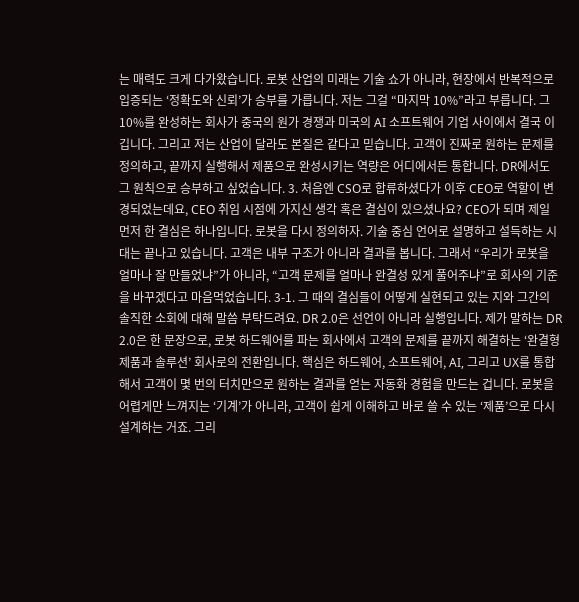는 매력도 크게 다가왔습니다. 로봇 산업의 미래는 기술 쇼가 아니라, 현장에서 반복적으로 입증되는 ‘정확도와 신뢰’가 승부를 가릅니다. 저는 그걸 “마지막 10%”라고 부릅니다. 그 10%를 완성하는 회사가 중국의 원가 경쟁과 미국의 AI 소프트웨어 기업 사이에서 결국 이깁니다. 그리고 저는 산업이 달라도 본질은 같다고 믿습니다. 고객이 진짜로 원하는 문제를 정의하고, 끝까지 실행해서 제품으로 완성시키는 역량은 어디에서든 통합니다. DR에서도 그 원칙으로 승부하고 싶었습니다. 3. 처음엔 CSO로 합류하셨다가 이후 CEO로 역할이 변경되었는데요, CEO 취임 시점에 가지신 생각 혹은 결심이 있으셨나요? CEO가 되며 제일 먼저 한 결심은 하나입니다. 로봇을 다시 정의하자. 기술 중심 언어로 설명하고 설득하는 시대는 끝나고 있습니다. 고객은 내부 구조가 아니라 결과를 봅니다. 그래서 “우리가 로봇을 얼마나 잘 만들었냐”가 아니라, “고객 문제를 얼마나 완결성 있게 풀어주냐”로 회사의 기준을 바꾸겠다고 마음먹었습니다. 3-1. 그 때의 결심들이 어떻게 실현되고 있는 지와 그간의 솔직한 소회에 대해 말씀 부탁드려요. DR 2.0은 선언이 아니라 실행입니다. 제가 말하는 DR 2.0은 한 문장으로, 로봇 하드웨어를 파는 회사에서 고객의 문제를 끝까지 해결하는 ‘완결형 제품과 솔루션’ 회사로의 전환입니다. 핵심은 하드웨어, 소프트웨어, AI, 그리고 UX를 통합해서 고객이 몇 번의 터치만으로 원하는 결과를 얻는 자동화 경험을 만드는 겁니다. 로봇을 어렵게만 느껴지는 ‘기계’가 아니라, 고객이 쉽게 이해하고 바로 쓸 수 있는 ‘제품’으로 다시 설계하는 거죠. 그리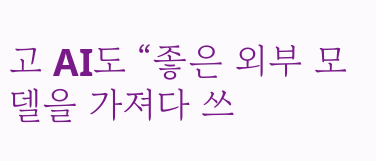고 AI도 “좋은 외부 모델을 가져다 쓰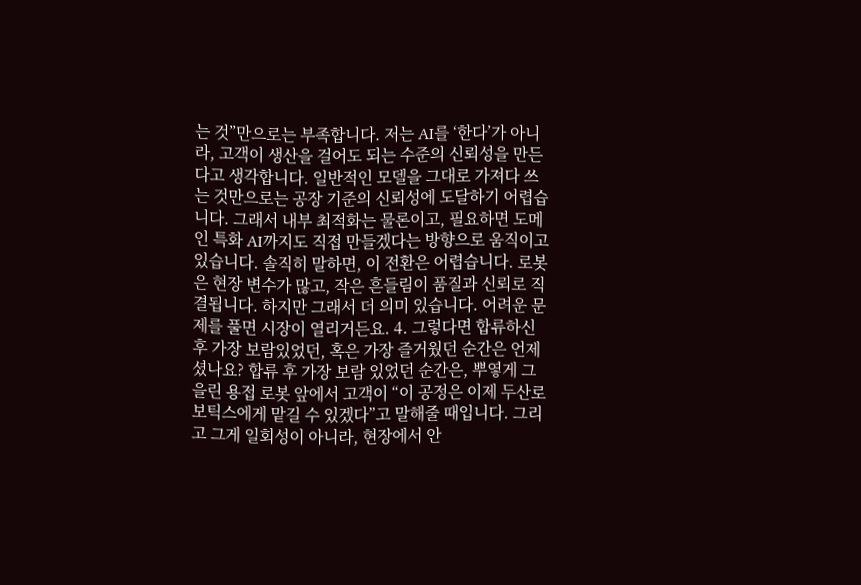는 것”만으로는 부족합니다. 저는 AI를 ‘한다’가 아니라, 고객이 생산을 걸어도 되는 수준의 신뢰성을 만든다고 생각합니다. 일반적인 모델을 그대로 가져다 쓰는 것만으로는 공장 기준의 신뢰성에 도달하기 어렵습니다. 그래서 내부 최적화는 물론이고, 필요하면 도메인 특화 AI까지도 직접 만들겠다는 방향으로 움직이고 있습니다. 솔직히 말하면, 이 전환은 어렵습니다. 로봇은 현장 변수가 많고, 작은 흔들림이 품질과 신뢰로 직결됩니다. 하지만 그래서 더 의미 있습니다. 어려운 문제를 풀면 시장이 열리거든요. 4. 그렇다면 합류하신 후 가장 보람있었던, 혹은 가장 즐거웠던 순간은 언제셨나요? 합류 후 가장 보람 있었던 순간은, 뿌옇게 그을린 용접 로봇 앞에서 고객이 “이 공정은 이제 두산로보틱스에게 맡길 수 있겠다”고 말해줄 때입니다. 그리고 그게 일회성이 아니라, 현장에서 안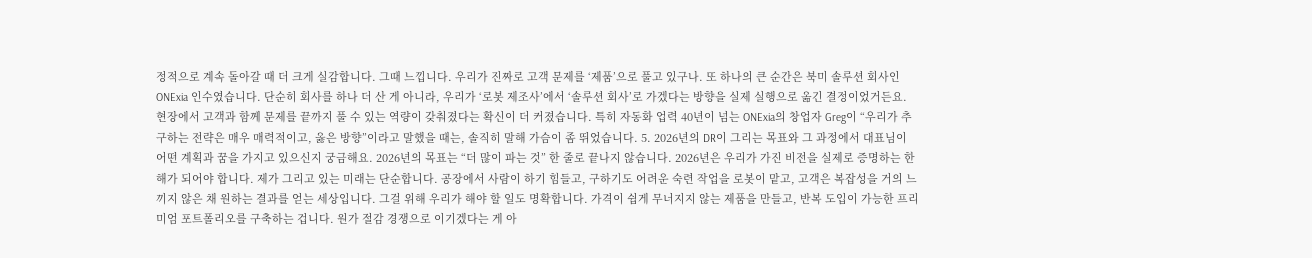정적으로 계속 돌아갈 때 더 크게 실감합니다. 그때 느낍니다. 우리가 진짜로 고객 문제를 ‘제품’으로 풀고 있구나. 또 하나의 큰 순간은 북미 솔루션 회사인 ONExia 인수였습니다. 단순히 회사를 하나 더 산 게 아니라, 우리가 ‘로봇 제조사’에서 ‘솔루션 회사’로 가겠다는 방향을 실제 실행으로 옮긴 결정이었거든요. 현장에서 고객과 함께 문제를 끝까지 풀 수 있는 역량이 갖춰졌다는 확신이 더 커졌습니다. 특히 자동화 업력 40년이 넘는 ONExia의 창업자 Greg이 “우리가 추구하는 전략은 매우 매력적이고, 옳은 방향”이라고 말했을 때는, 솔직히 말해 가슴이 좀 뛰었습니다. 5. 2026년의 DR이 그리는 목표와 그 과정에서 대표님이 어떤 계획과 꿈을 가지고 있으신지 궁금해요. 2026년의 목표는 “더 많이 파는 것” 한 줄로 끝나지 않습니다. 2026년은 우리가 가진 비전을 실제로 증명하는 한 해가 되어야 합니다. 제가 그리고 있는 미래는 단순합니다. 공장에서 사람이 하기 힘들고, 구하기도 어려운 숙련 작업을 로봇이 맡고, 고객은 복잡성을 거의 느끼지 않은 채 원하는 결과를 얻는 세상입니다. 그걸 위해 우리가 해야 할 일도 명확합니다. 가격이 쉽게 무너지지 않는 제품을 만들고, 반복 도입이 가능한 프리미엄 포트폴리오를 구축하는 겁니다. 원가 절감 경쟁으로 이기겠다는 게 아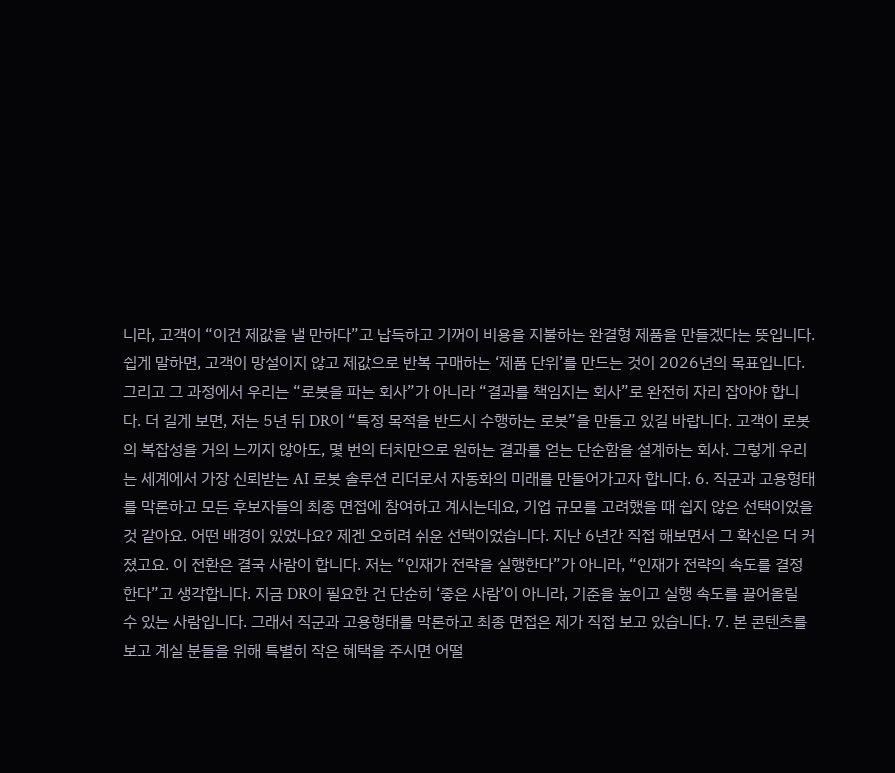니라, 고객이 “이건 제값을 낼 만하다”고 납득하고 기꺼이 비용을 지불하는 완결형 제품을 만들겠다는 뜻입니다. 쉽게 말하면, 고객이 망설이지 않고 제값으로 반복 구매하는 ‘제품 단위’를 만드는 것이 2026년의 목표입니다. 그리고 그 과정에서 우리는 “로봇을 파는 회사”가 아니라 “결과를 책임지는 회사”로 완전히 자리 잡아야 합니다. 더 길게 보면, 저는 5년 뒤 DR이 “특정 목적을 반드시 수행하는 로봇”을 만들고 있길 바랍니다. 고객이 로봇의 복잡성을 거의 느끼지 않아도, 몇 번의 터치만으로 원하는 결과를 얻는 단순함을 설계하는 회사. 그렇게 우리는 세계에서 가장 신뢰받는 AI 로봇 솔루션 리더로서 자동화의 미래를 만들어가고자 합니다. 6. 직군과 고용형태를 막론하고 모든 후보자들의 최종 면접에 참여하고 계시는데요, 기업 규모를 고려했을 때 쉽지 않은 선택이었을 것 같아요. 어떤 배경이 있었나요? 제겐 오히려 쉬운 선택이었습니다. 지난 6년간 직접 해보면서 그 확신은 더 커졌고요. 이 전환은 결국 사람이 합니다. 저는 “인재가 전략을 실행한다”가 아니라, “인재가 전략의 속도를 결정한다”고 생각합니다. 지금 DR이 필요한 건 단순히 ‘좋은 사람’이 아니라, 기준을 높이고 실행 속도를 끌어올릴 수 있는 사람입니다. 그래서 직군과 고용형태를 막론하고 최종 면접은 제가 직접 보고 있습니다. 7. 본 콘텐츠를 보고 계실 분들을 위해 특별히 작은 혜택을 주시면 어떨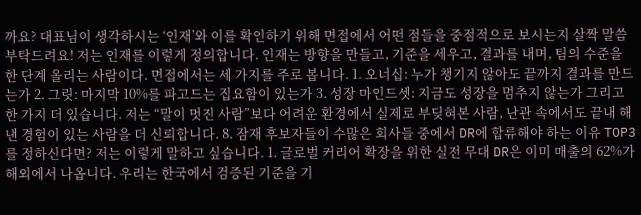까요? 대표님이 생각하시는 ‘인재’와 이를 확인하기 위해 면접에서 어떤 점들을 중점적으로 보시는지 살짝 말씀 부탁드려요! 저는 인재를 이렇게 정의합니다. 인재는 방향을 만들고, 기준을 세우고, 결과를 내며, 팀의 수준을 한 단계 올리는 사람이다. 면접에서는 세 가지를 주로 봅니다. 1. 오너십: 누가 챙기지 않아도 끝까지 결과를 만드는가 2. 그릿: 마지막 10%를 파고드는 집요함이 있는가 3. 성장 마인드셋: 지금도 성장을 멈추지 않는가 그리고 한 가지 더 있습니다. 저는 “말이 멋진 사람”보다 어려운 환경에서 실제로 부딪혀본 사람, 난관 속에서도 끝내 해낸 경험이 있는 사람을 더 신뢰합니다. 8. 잠재 후보자들이 수많은 회사들 중에서 DR에 합류해야 하는 이유 TOP3를 정하신다면? 저는 이렇게 말하고 싶습니다. 1. 글로벌 커리어 확장을 위한 실전 무대 DR은 이미 매출의 62%가 해외에서 나옵니다. 우리는 한국에서 검증된 기준을 기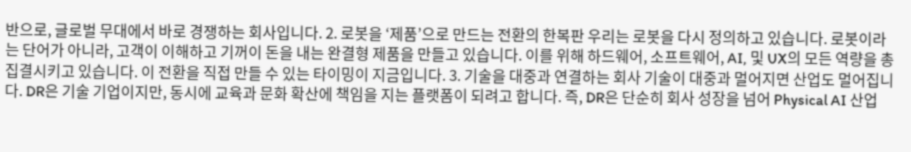반으로, 글로벌 무대에서 바로 경쟁하는 회사입니다. 2. 로봇을 ‘제품’으로 만드는 전환의 한복판 우리는 로봇을 다시 정의하고 있습니다. 로봇이라는 단어가 아니라, 고객이 이해하고 기꺼이 돈을 내는 완결형 제품을 만들고 있습니다. 이를 위해 하드웨어, 소프트웨어, AI, 및 UX의 모든 역량을 총 집결시키고 있습니다. 이 전환을 직접 만들 수 있는 타이밍이 지금입니다. 3. 기술을 대중과 연결하는 회사 기술이 대중과 멀어지면 산업도 멀어집니다. DR은 기술 기업이지만, 동시에 교육과 문화 확산에 책임을 지는 플랫폼이 되려고 합니다. 즉, DR은 단순히 회사 성장을 넘어 Physical AI 산업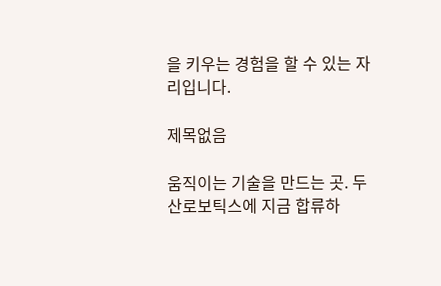을 키우는 경험을 할 수 있는 자리입니다.

제목없음

움직이는 기술을 만드는 곳. 두산로보틱스에 지금 합류하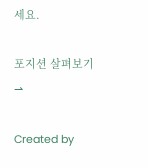세요.

포지션 살펴보기 ⇀

Created by